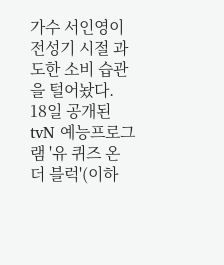가수 서인영이 전성기 시절 과도한 소비 습관을 털어놨다.
18일 공개된 tvN 예능프로그램 '유 퀴즈 온 더 블럭'(이하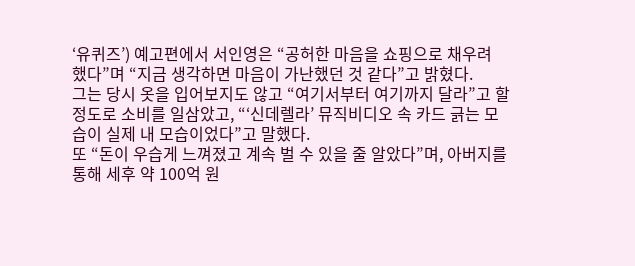‘유퀴즈’) 예고편에서 서인영은 “공허한 마음을 쇼핑으로 채우려 했다”며 “지금 생각하면 마음이 가난했던 것 같다”고 밝혔다.
그는 당시 옷을 입어보지도 않고 “여기서부터 여기까지 달라”고 할 정도로 소비를 일삼았고, “‘신데렐라’ 뮤직비디오 속 카드 긁는 모습이 실제 내 모습이었다”고 말했다.
또 “돈이 우습게 느껴졌고 계속 벌 수 있을 줄 알았다”며, 아버지를 통해 세후 약 100억 원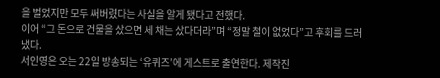을 벌었지만 모두 써버렸다는 사실을 알게 됐다고 전했다.
이어 “그 돈으로 건물을 샀으면 세 채는 샀다더라”며 “정말 철이 없었다”고 후회를 드러냈다.
서인영은 오는 22일 방송되는 ‘유퀴즈’에 게스트로 출연한다. 제작진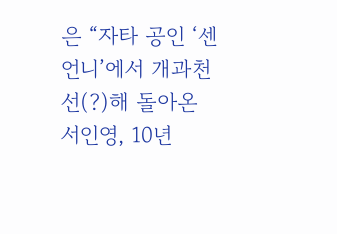은 “자타 공인 ‘센 언니’에서 개과천선(?)해 돌아온 서인영, 10년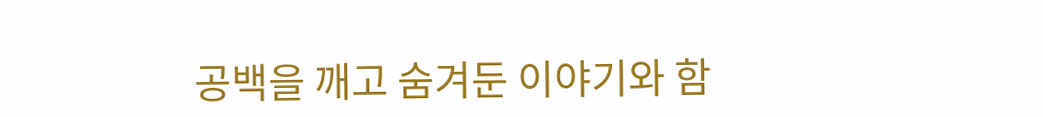공백을 깨고 숨겨둔 이야기와 함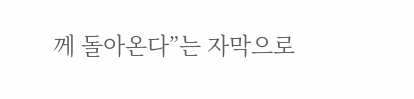께 돌아온다”는 자막으로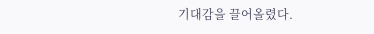기대감을 끌어올렸다.